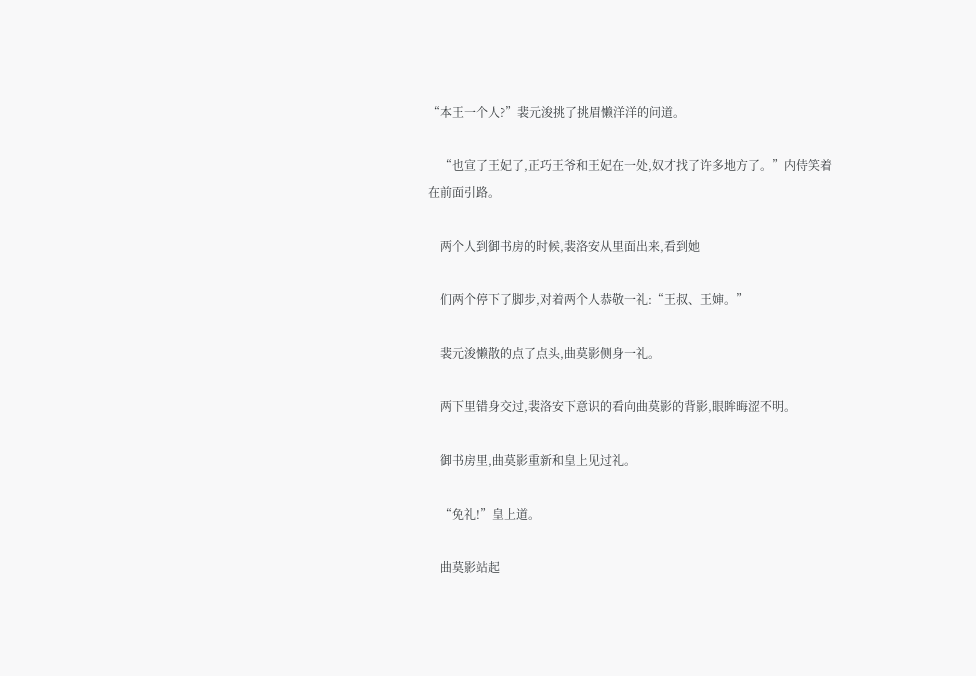“本王一个人?”裴元浚挑了挑眉懒洋洋的问道。

    “也宣了王妃了,正巧王爷和王妃在一处,奴才找了许多地方了。”内侍笑着在前面引路。

    两个人到御书房的时候,裴洛安从里面出来,看到她

    们两个停下了脚步,对着两个人恭敬一礼:“王叔、王婶。”

    裴元浚懒散的点了点头,曲莫影侧身一礼。

    两下里错身交过,裴洛安下意识的看向曲莫影的背影,眼眸晦涩不明。

    御书房里,曲莫影重新和皇上见过礼。

    “免礼!”皇上道。

    曲莫影站起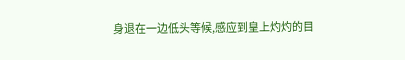身退在一边低头等候,感应到皇上灼灼的目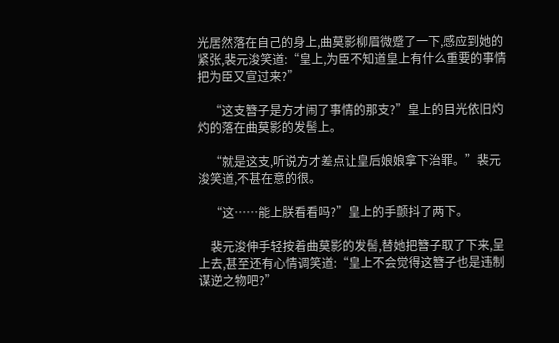光居然落在自己的身上,曲莫影柳眉微蹙了一下,感应到她的紧张,裴元浚笑道:“皇上,为臣不知道皇上有什么重要的事情把为臣又宣过来?”

    “这支簪子是方才闹了事情的那支?”皇上的目光依旧灼灼的落在曲莫影的发髻上。

    “就是这支,听说方才差点让皇后娘娘拿下治罪。”裴元浚笑道,不甚在意的很。

    “这……能上朕看看吗?”皇上的手颤抖了两下。

    裴元浚伸手轻按着曲莫影的发髻,替她把簪子取了下来,呈上去,甚至还有心情调笑道:“皇上不会觉得这簪子也是违制谋逆之物吧?”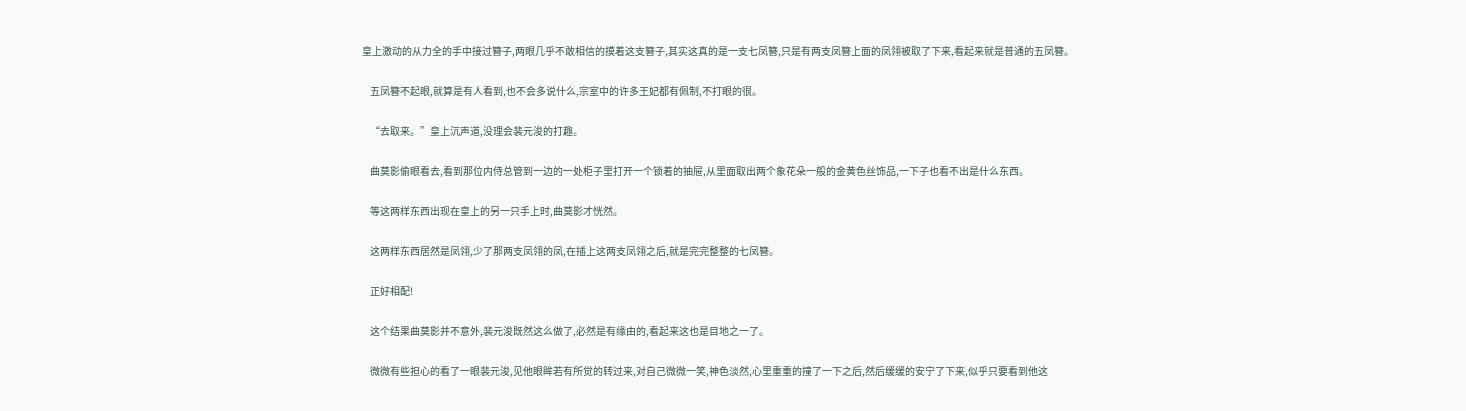皇上激动的从力全的手中接过簪子,两眼几乎不敢相信的摸着这支簪子,其实这真的是一支七凤簪,只是有两支凤簪上面的凤翎被取了下来,看起来就是普通的五凤簪。

    五凤簪不起眼,就算是有人看到,也不会多说什么,宗室中的许多王妃都有佩制,不打眼的很。

    “去取来。”皇上沉声道,没理会裴元浚的打趣。

    曲莫影偷眼看去,看到那位内侍总管到一边的一处柜子里打开一个锁着的抽屉,从里面取出两个象花朵一般的金黄色丝饰品,一下子也看不出是什么东西。

    等这两样东西出现在皇上的另一只手上时,曲莫影才恍然。

    这两样东西居然是凤翎,少了那两支凤翎的凤,在插上这两支凤翎之后,就是完完整整的七凤簪。

    正好相配!

    这个结果曲莫影并不意外,裴元浚既然这么做了,必然是有缘由的,看起来这也是目地之一了。

    微微有些担心的看了一眼裴元浚,见他眼眸若有所觉的转过来,对自己微微一笑,神色淡然,心里重重的撞了一下之后,然后缓缓的安宁了下来,似乎只要看到他这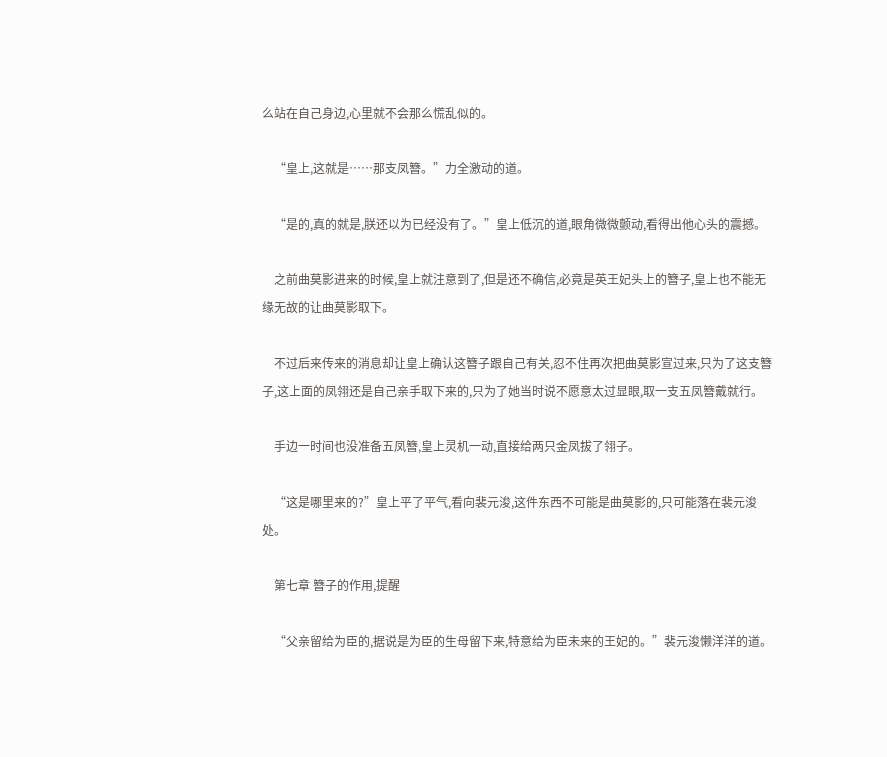么站在自己身边,心里就不会那么慌乱似的。

    “皇上,这就是……那支凤簪。”力全激动的道。

    “是的,真的就是,朕还以为已经没有了。”皇上低沉的道,眼角微微颤动,看得出他心头的震撼。

    之前曲莫影进来的时候,皇上就注意到了,但是还不确信,必竟是英王妃头上的簪子,皇上也不能无缘无故的让曲莫影取下。

    不过后来传来的消息却让皇上确认这簪子跟自己有关,忍不住再次把曲莫影宣过来,只为了这支簪子,这上面的凤翎还是自己亲手取下来的,只为了她当时说不愿意太过显眼,取一支五凤簪戴就行。

    手边一时间也没准备五凤簪,皇上灵机一动,直接给两只金凤拔了翎子。

    “这是哪里来的?”皇上平了平气,看向裴元浚,这件东西不可能是曲莫影的,只可能落在裴元浚处。

    第七章 簪子的作用,提醒

    “父亲留给为臣的,据说是为臣的生母留下来,特意给为臣未来的王妃的。”裴元浚懒洋洋的道。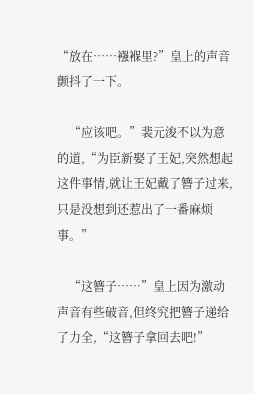“放在……襁褓里?”皇上的声音颤抖了一下。

    “应该吧。”裴元浚不以为意的道,“为臣新娶了王妃,突然想起这件事情,就让王妃戴了簪子过来,只是没想到还惹出了一番麻烦事。”

    “这簪子……”皇上因为激动声音有些破音,但终究把簪子递给了力全,“这簪子拿回去吧!”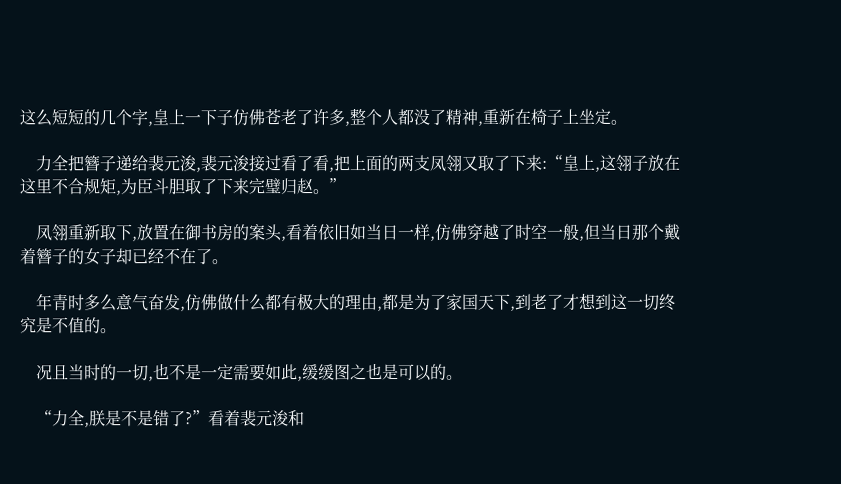这么短短的几个字,皇上一下子仿佛苍老了许多,整个人都没了精神,重新在椅子上坐定。

    力全把簪子递给裴元浚,裴元浚接过看了看,把上面的两支凤翎又取了下来:“皇上,这翎子放在这里不合规矩,为臣斗胆取了下来完璧归赵。”

    凤翎重新取下,放置在御书房的案头,看着依旧如当日一样,仿佛穿越了时空一般,但当日那个戴着簪子的女子却已经不在了。

    年青时多么意气奋发,仿佛做什么都有极大的理由,都是为了家国天下,到老了才想到这一切终究是不值的。

    况且当时的一切,也不是一定需要如此,缓缓图之也是可以的。

    “力全,朕是不是错了?”看着裴元浚和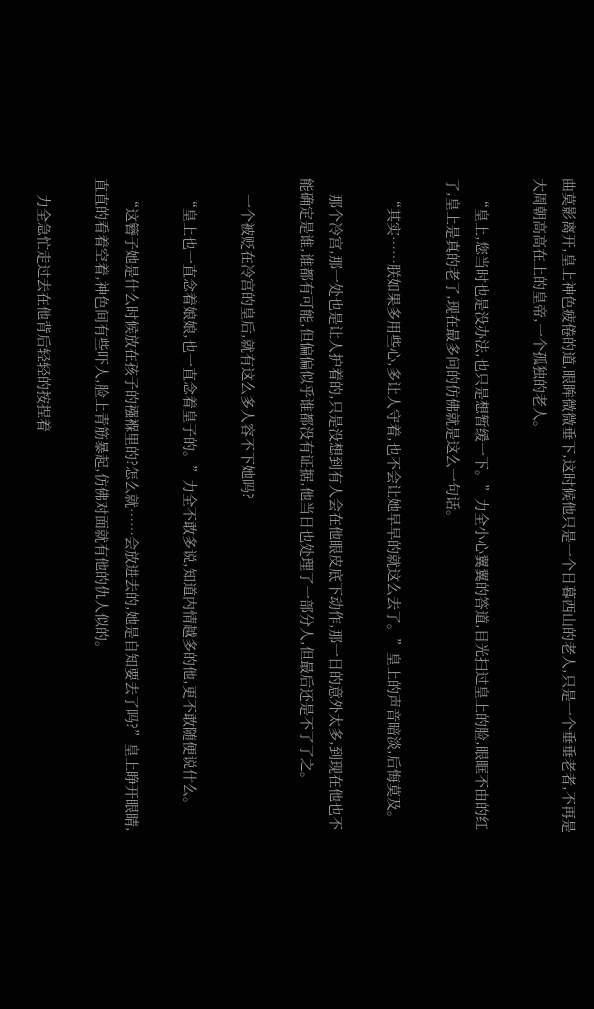曲莫影离开,皇上神色疲倦的道,眼眸微微垂下,这时候他只是一个日暮西山的老人,只是一个垂垂老者,不再是大周朝高高在上的皇帝,一个孤独的老人。

    “皇上,您当时也是没办法,也只是想暂缓一下。”力全小心翼翼的答道,目光扫过皇上的脸,眼眶不由的红了,皇上是真的老了,现在最多问的仿佛就是这么一句话。

    “其实……朕如果多用些心,多让人守着,也不会让她早早的就这么去了。”皇上的声音暗淡,后悔莫及。

    那个冷宫,那一处也是让人护着的,只是没想到有人会在他眼皮底下动作,那一日的意外太多,到现在他也不能确定是谁,谁都有可能,但偏偏似乎谁都没有证据,他当日也处理了一部分人,但最后还是不了了之。

    一个被贬在冷宫的皇后,就有这么多人容不下她吗?

    “皇上也一直念着娘娘,也一直念着皇子的。”力全不敢多说,知道内情越多的他,更不敢随便说什么。

    “这簪子她是什么时候放在孩子的襁褓里的?怎么就……会放进去的,她是自知要去了吗?”皇上睁开眼睛,直直的看着空着,神色间有些吓人,脸上青筋暴起,仿佛对面就有他的仇人似的。

    力全急忙走过去在他背后轻轻的按捏着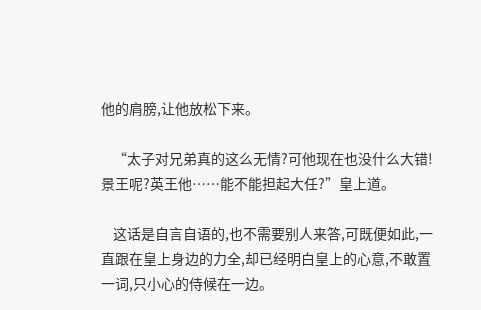他的肩膀,让他放松下来。

    “太子对兄弟真的这么无情?可他现在也没什么大错!景王呢?英王他……能不能担起大任?”皇上道。

    这话是自言自语的,也不需要别人来答,可既便如此,一直跟在皇上身边的力全,却已经明白皇上的心意,不敢置一词,只小心的侍候在一边。